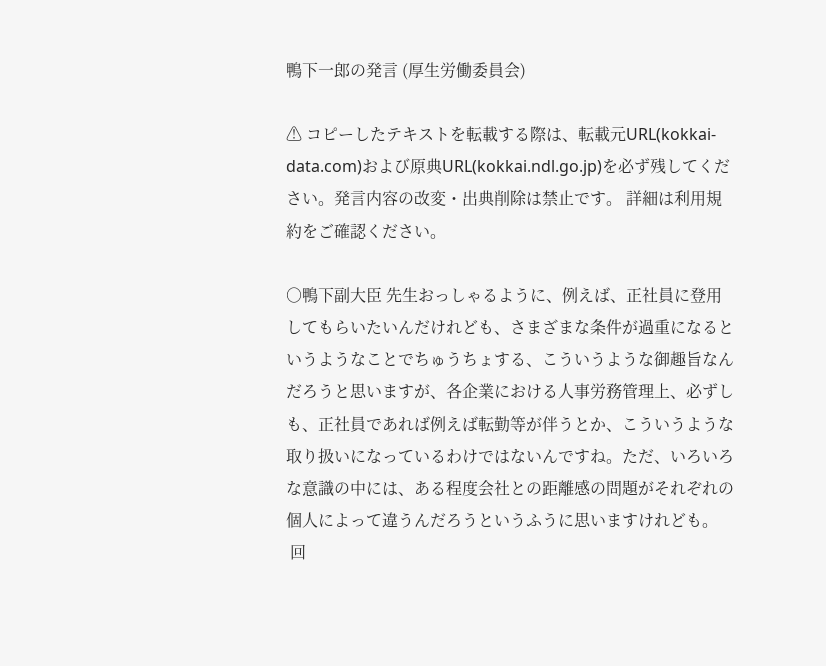鴨下一郎の発言 (厚生労働委員会)

⚠ コピーしたテキストを転載する際は、転載元URL(kokkai-data.com)および原典URL(kokkai.ndl.go.jp)を必ず残してください。発言内容の改変・出典削除は禁止です。 詳細は利用規約をご確認ください。

○鴨下副大臣 先生おっしゃるように、例えば、正社員に登用してもらいたいんだけれども、さまざまな条件が過重になるというようなことでちゅうちょする、こういうような御趣旨なんだろうと思いますが、各企業における人事労務管理上、必ずしも、正社員であれば例えば転勤等が伴うとか、こういうような取り扱いになっているわけではないんですね。ただ、いろいろな意識の中には、ある程度会社との距離感の問題がそれぞれの個人によって違うんだろうというふうに思いますけれども。
 回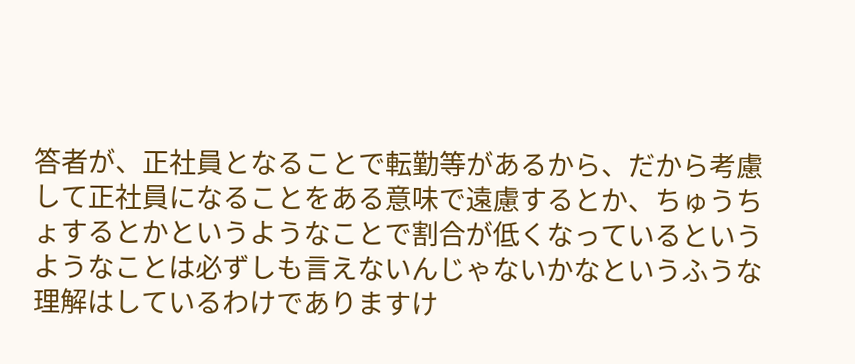答者が、正社員となることで転勤等があるから、だから考慮して正社員になることをある意味で遠慮するとか、ちゅうちょするとかというようなことで割合が低くなっているというようなことは必ずしも言えないんじゃないかなというふうな理解はしているわけでありますけ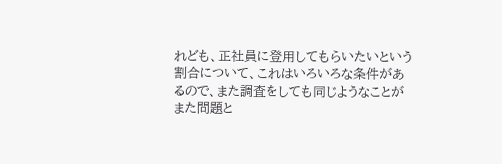れども、正社員に登用してもらいたいという割合について、これはいろいろな条件があるので、また調査をしても同じようなことがまた問題と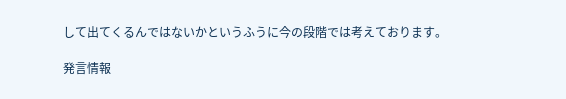して出てくるんではないかというふうに今の段階では考えております。

発言情報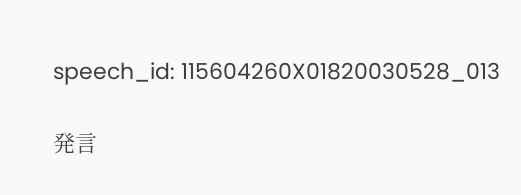speech_id: 115604260X01820030528_013

発言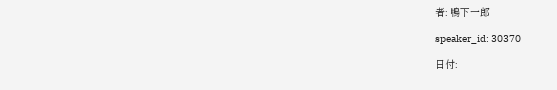者: 鴨下一郎

speaker_id: 30370

日付: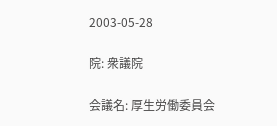2003-05-28

院: 衆議院

会議名: 厚生労働委員会